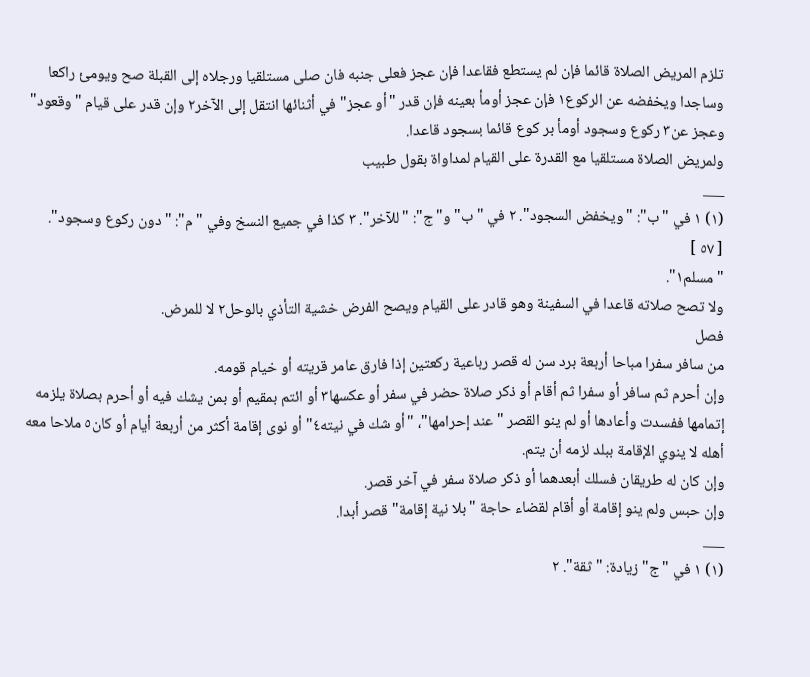تلزم المريض الصلاة قائما فإن لم يستطع فقاعدا فإن عجز فعلى جنبه فان صلى مستلقيا ورجلاه إلى القبلة صح ويومئ راكعا وساجدا ويخفضه عن الركوع١ فإن عجز أومأ بعينه فإن قدر "أو عجز" في أثنائها انتقل إلى الآخر٢ وإن قدر على قيام "وقعود" وعجز عن٣ ركوع وسجود أومأ بر كوع قائما بسجود قاعدا.
ولمريض الصلاة مستلقيا مع القدرة على القيام لمداواة بقول طبيب
___
(١) ١ في "ب": "ويخفض السجود". ٢ في "ب" و"ج": "للآخر". ٣ كذا في جميع النسخ وفي "م": "دون ركوع وسجود".
[ ٥٧ ]
"مسلم١".
ولا تصح صلاته قاعدا في السفينة وهو قادر على القيام ويصح الفرض خشية التأذي بالوحل٢ لا للمرض.
فصل
من سافر سفرا مباحا أربعة برد سن له قصر رباعية ركعتين إذا فارق عامر قريته أو خيام قومه.
وإن أحرم ثم سافر أو سفرا ثم أقام أو ذكر صلاة حضر في سفر أو عكسها٣ أو ائتم بمقيم أو بمن يشك فيه أو أحرم بصلاة يلزمه إتمامها ففسدت وأعادها أو لم ينو القصر "عند إحرامها"، "أو شك في نيته٤" أو نوى إقامة أكثر من أربعة أيام أو كان٥ ملاحا معه أهله لا ينوي الإقامة ببلد لزمه أن يتم.
وإن كان له طريقان فسلك أبعدهما أو ذكر صلاة سفر في آخر قصر.
وإن حبس ولم ينو إقامة أو أقام لقضاء حاجة "بلا نية إقامة" قصر أبدا.
___
(١) ١ في "ج" زيادة: "ثقة". ٢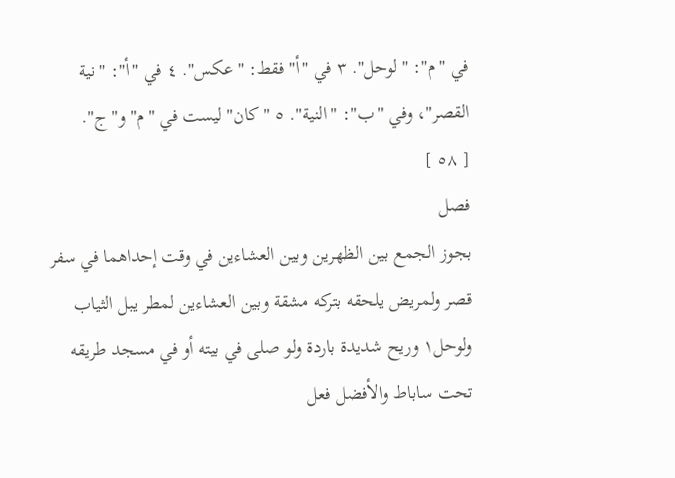في "م": "لوحل". ٣ في "أ" فقط: "عكس". ٤ في "أ": "نية القصر"، وفي "ب": "النية". ٥ "كان" ليست في "م" و"ج".
[ ٥٨ ]
فصل
بجوز الجمع بين الظهرين وبين العشاءين في وقت إحداهما في سفر قصر ولمريض يلحقه بتركه مشقة وبين العشاءين لمطر يبل الثياب ولوحل١ وريح شديدة باردة ولو صلى في بيته أو في مسجد طريقه تحت ساباط والأفضل فعل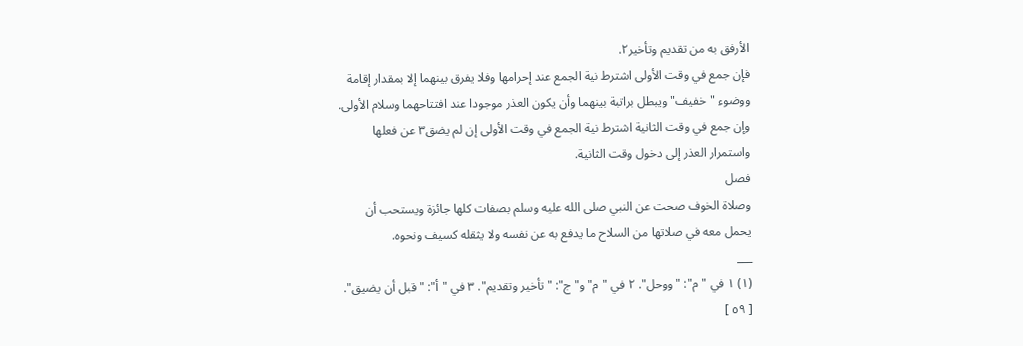الأرفق به من تقديم وتأخير٢.
فإن جمع في وقت الأولى اشترط نية الجمع عند إحرامها وفلا يفرق بينهما إلا بمقدار إقامة ووضوء "خفيف" ويبطل براتبة بينهما وأن يكون العذر موجودا عند افتتاحهما وسلام الأولى.
وإن جمع في وقت الثانية اشترط نية الجمع في وقت الأولى إن لم يضق٣ عن فعلها واستمرار العذر إلى دخول وقت الثانية.
فصل
وصلاة الخوف صحت عن النبي صلى الله عليه وسلم بصفات كلها جائزة ويستحب أن يحمل معه في صلاتها من السلاح ما يدفع به عن نفسه ولا يثقله كسيف ونحوه.
___
(١) ١ في "م": "ووحل". ٢ في "م" و"ج": "تأخير وتقديم". ٣ في "أ": "قبل أن يضيق".
[ ٥٩ ]